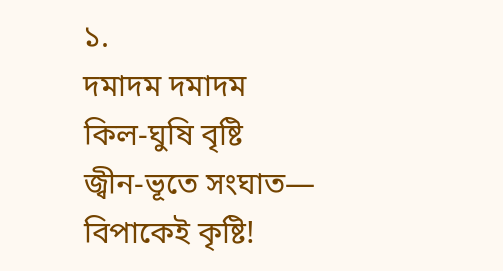১.
দমাদম দমাদম
কিল-ঘুষি বৃষ্টি
জ্বীন-ভূতে সংঘাত—
বিপাকেই কৃষ্টি!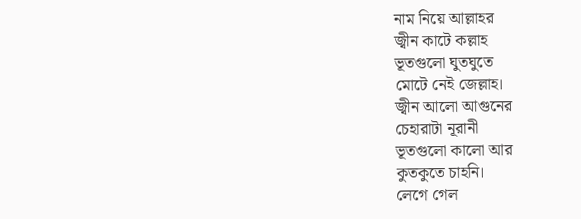নাম নিয়ে আল্লাহর
জ্বীন কাটে কল্লাহ
ভূতগুলো ঘুতঘুতে
মোটে নেই জেল্লাহ।
জ্বীন আলো আগুনের
চেহারাটা নূরানী
ভূতগুলো কালো আর
কুতকুতে চাহনি।
লেগে গেল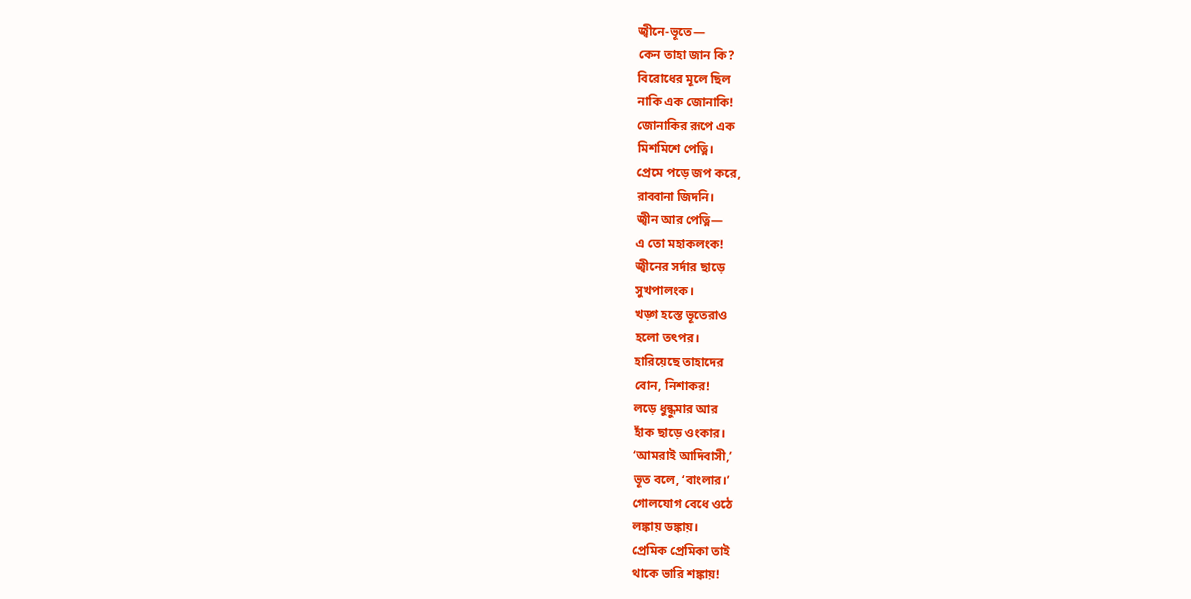জ্বীনে-ভূতে—
কেন তাহা জান কি?
বিরোধের মূলে ছিল
নাকি এক জোনাকি!
জোনাকির রূপে এক
মিশমিশে পেত্নি।
প্রেমে পড়ে জপ করে,
রাব্বানা জিদনি।
জ্বীন আর পেত্নি—
এ তো মহাকলংক!
জ্বীনের সর্দার ছাড়ে
সুখপালংক।
খড়্গ হস্তে ভূতেরাও
হলো তৎপর।
হারিয়েছে তাহাদের
বোন, নিশাকর!
লড়ে ধুন্ধুমার আর
হাঁক ছাড়ে ওংকার।
‘আমরাই আদিবাসী,’
ভূত বলে, ‘বাংলার।’
গোলযোগ বেধে ওঠে
লঙ্কায় ডঙ্কায়।
প্রেমিক প্রেমিকা তাই
থাকে ভারি শঙ্কায়!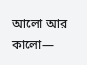আলো আর কালো—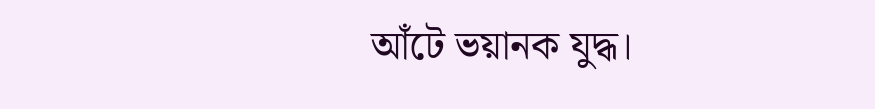আঁটে ভয়ানক যুদ্ধ।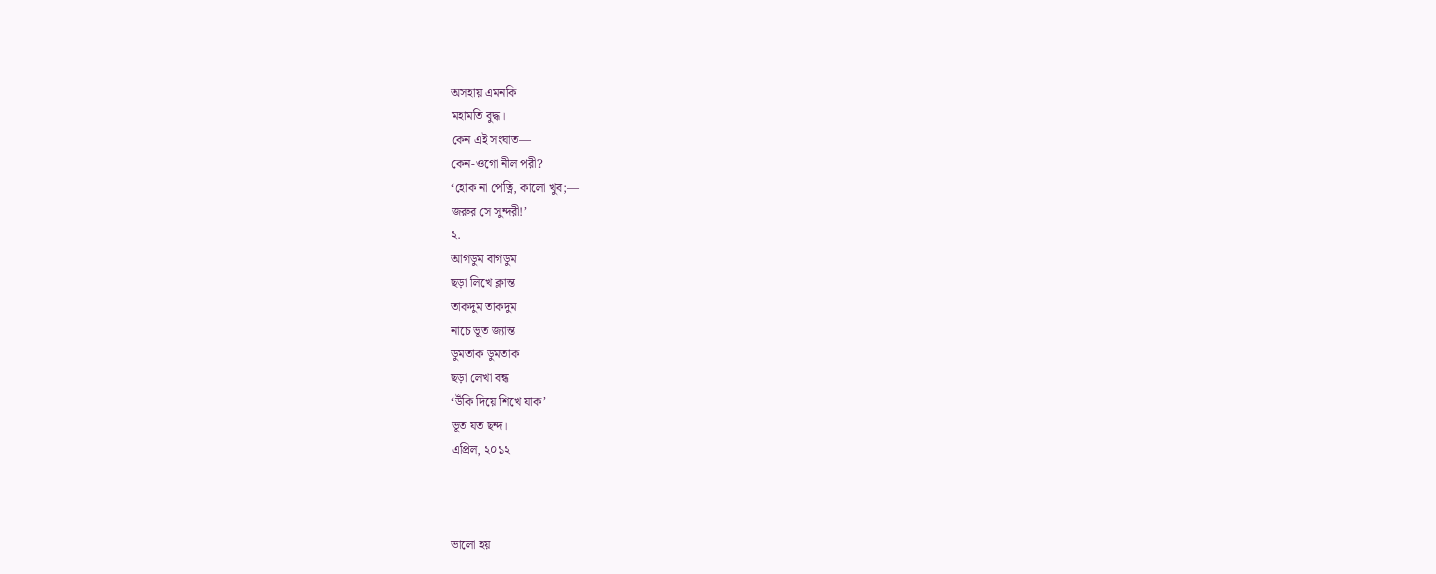অসহায় এমনকি
মহামতি বুদ্ধ।
কেন এই সংঘাত—
কেন-ওগো নীল পরী?
‘হোক না পেত্নি, কালো খুব;—
জরুর সে সুন্দরী!’
২.
আগডুম বাগডুম
ছড়া লিখে ক্লান্ত
তাকদুম তাকদুম
নাচে ভূত জ্যান্ত
ডুমতাক ডুমতাক
ছড়া লেখা বন্ধ
‘উঁকি দিয়ে শিখে যাক’
ভূত যত ছন্দ।
এপ্রিল, ২০১২



ভালো হয়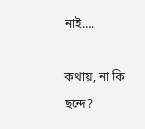নাই….

কথায়, না কি ছন্দে?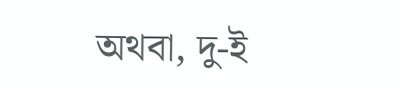অথবা, দু-ই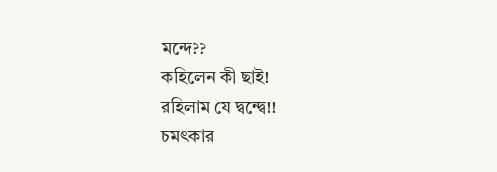মন্দে??
কহিলেন কী ছাই!
রহিলাম যে দ্বন্দ্বে!!
চমৎকার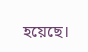হয়েছে।